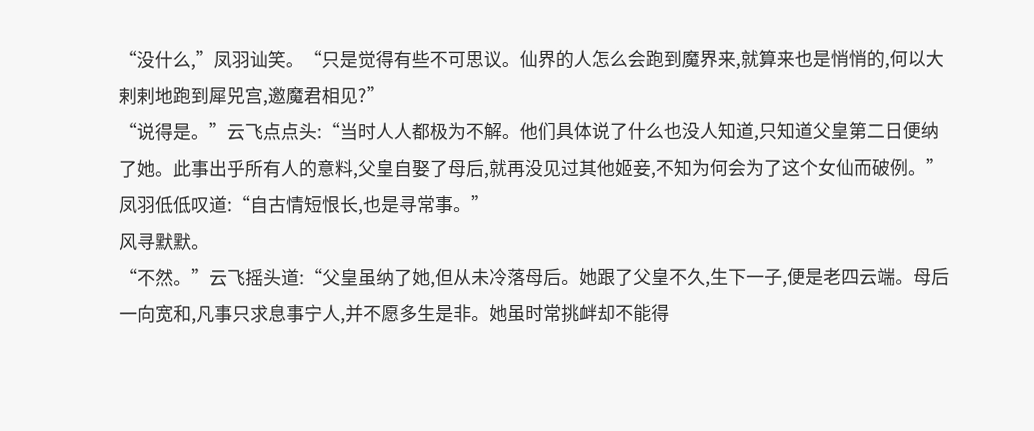“没什么,”凤羽讪笑。“只是觉得有些不可思议。仙界的人怎么会跑到魔界来,就算来也是悄悄的,何以大剌剌地跑到犀兕宫,邀魔君相见?”
“说得是。”云飞点点头:“当时人人都极为不解。他们具体说了什么也没人知道,只知道父皇第二日便纳了她。此事出乎所有人的意料,父皇自娶了母后,就再没见过其他姬妾,不知为何会为了这个女仙而破例。”
凤羽低低叹道:“自古情短恨长,也是寻常事。”
风寻默默。
“不然。”云飞摇头道:“父皇虽纳了她,但从未冷落母后。她跟了父皇不久,生下一子,便是老四云端。母后一向宽和,凡事只求息事宁人,并不愿多生是非。她虽时常挑衅却不能得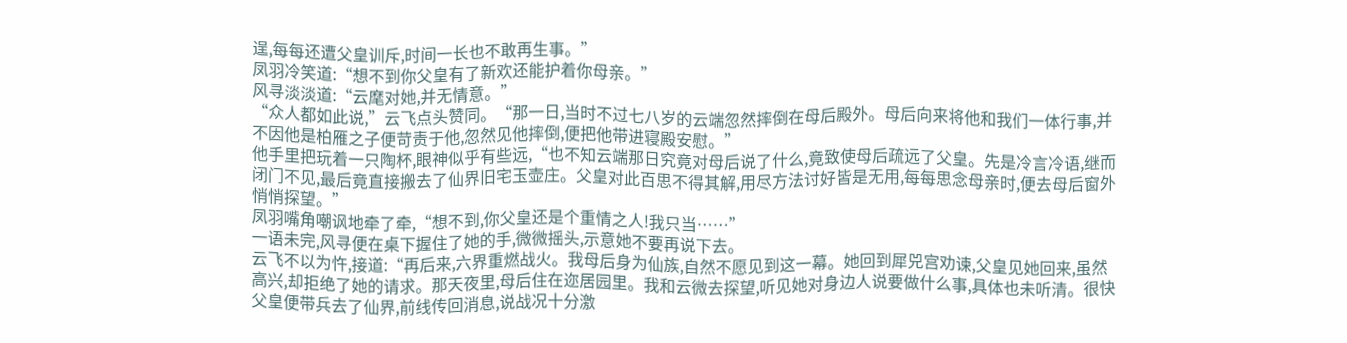逞,每每还遭父皇训斥,时间一长也不敢再生事。”
凤羽冷笑道:“想不到你父皇有了新欢还能护着你母亲。”
风寻淡淡道:“云麾对她,并无情意。”
“众人都如此说,”云飞点头赞同。“那一日,当时不过七八岁的云端忽然摔倒在母后殿外。母后向来将他和我们一体行事,并不因他是柏雁之子便苛责于他,忽然见他摔倒,便把他带进寝殿安慰。”
他手里把玩着一只陶杯,眼神似乎有些远,“也不知云端那日究竟对母后说了什么,竟致使母后疏远了父皇。先是冷言冷语,继而闭门不见,最后竟直接搬去了仙界旧宅玉壶庄。父皇对此百思不得其解,用尽方法讨好皆是无用,每每思念母亲时,便去母后窗外悄悄探望。”
凤羽嘴角嘲讽地牵了牵,“想不到,你父皇还是个重情之人!我只当……”
一语未完,风寻便在桌下握住了她的手,微微摇头,示意她不要再说下去。
云飞不以为忤,接道:“再后来,六界重燃战火。我母后身为仙族,自然不愿见到这一幕。她回到犀兕宫劝谏,父皇见她回来,虽然高兴,却拒绝了她的请求。那天夜里,母后住在迩居园里。我和云微去探望,听见她对身边人说要做什么事,具体也未听清。很快父皇便带兵去了仙界,前线传回消息,说战况十分激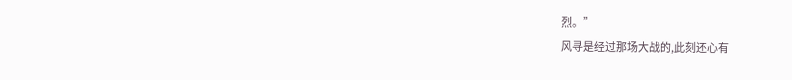烈。”
风寻是经过那场大战的,此刻还心有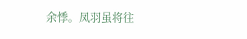余悸。凤羽虽将往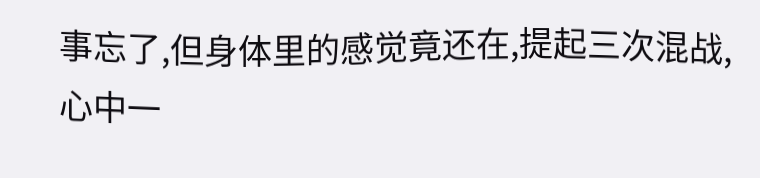事忘了,但身体里的感觉竟还在,提起三次混战,心中一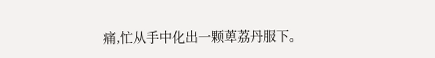痛,忙从手中化出一颗萆荔丹服下。